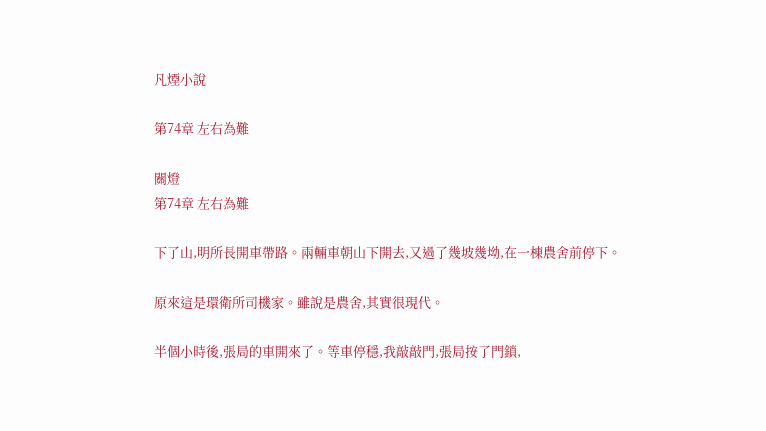凡煙小說

第74章 左右為難

關燈
第74章 左右為難

下了山,明所長開車帶路。兩輛車朝山下開去,又過了幾坡幾坳,在一棟農舍前停下。

原來這是環衛所司機家。雖說是農舍,其實很現代。

半個小時後,張局的車開來了。等車停穩,我敲敲門,張局按了門鎖,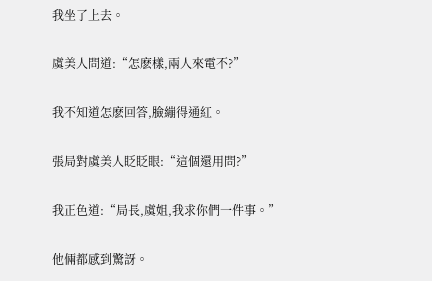我坐了上去。

虞美人問道:“怎麽樣,兩人來電不?”

我不知道怎麽回答,臉繃得通紅。

張局對虞美人眨眨眼:“這個還用問?”

我正色道:“局長,虞姐,我求你們一件事。”

他倆都感到驚訝。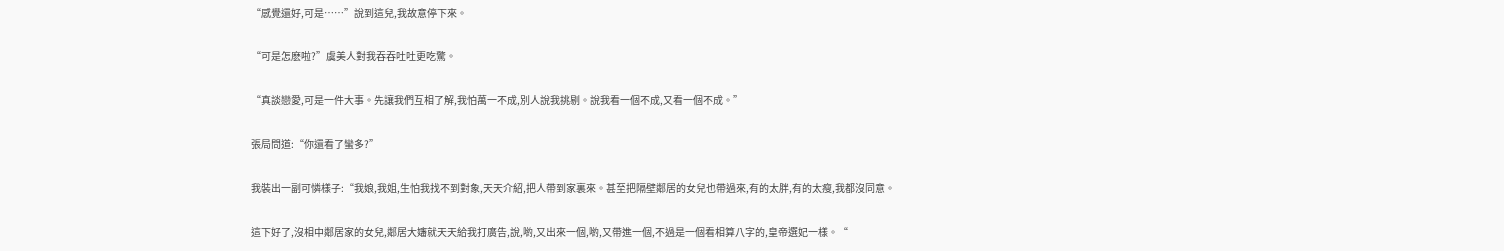“感覺還好,可是……”說到這兒,我故意停下來。

“可是怎麽啦?”虞美人對我吞吞吐吐更吃驚。

“真談戀愛,可是一件大事。先讓我們互相了解,我怕萬一不成,別人說我挑剔。說我看一個不成,又看一個不成。”

張局問道:“你還看了蠻多?”

我裝出一副可憐樣子:“我娘,我姐,生怕我找不到對象,天天介紹,把人帶到家裏來。甚至把隔壁鄰居的女兒也帶過來,有的太胖,有的太瘦,我都沒同意。

這下好了,沒相中鄰居家的女兒,鄰居大嬸就天天給我打廣告,說,喲,又出來一個,喲,又帶進一個,不過是一個看相算八字的,皇帝選妃一樣。“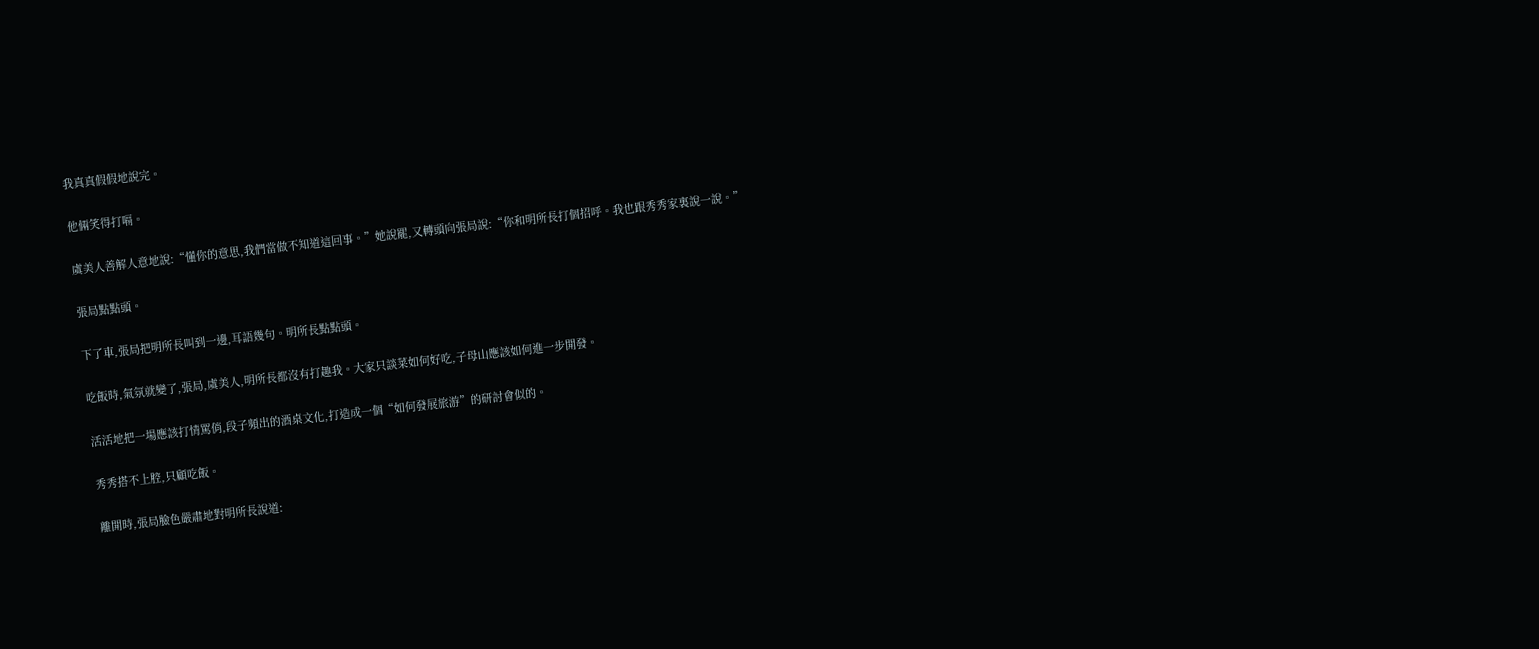我真真假假地說完。

他倆笑得打嗝。

虞美人善解人意地說:“懂你的意思,我們當做不知道這回事。”她說罷,又轉頭向張局說:“你和明所長打個招呼。我也跟秀秀家裏說一說。”

張局點點頭。

下了車,張局把明所長叫到一邊,耳語幾句。明所長點點頭。

吃飯時,氣氛就變了,張局,虞美人,明所長都沒有打趣我。大家只談菜如何好吃,子母山應該如何進一步開發。

活活地把一場應該打情罵俏,段子頻出的酒桌文化,打造成一個“如何發展旅游”的研討會似的。

秀秀搭不上腔,只顧吃飯。

離開時,張局臉色嚴肅地對明所長說道: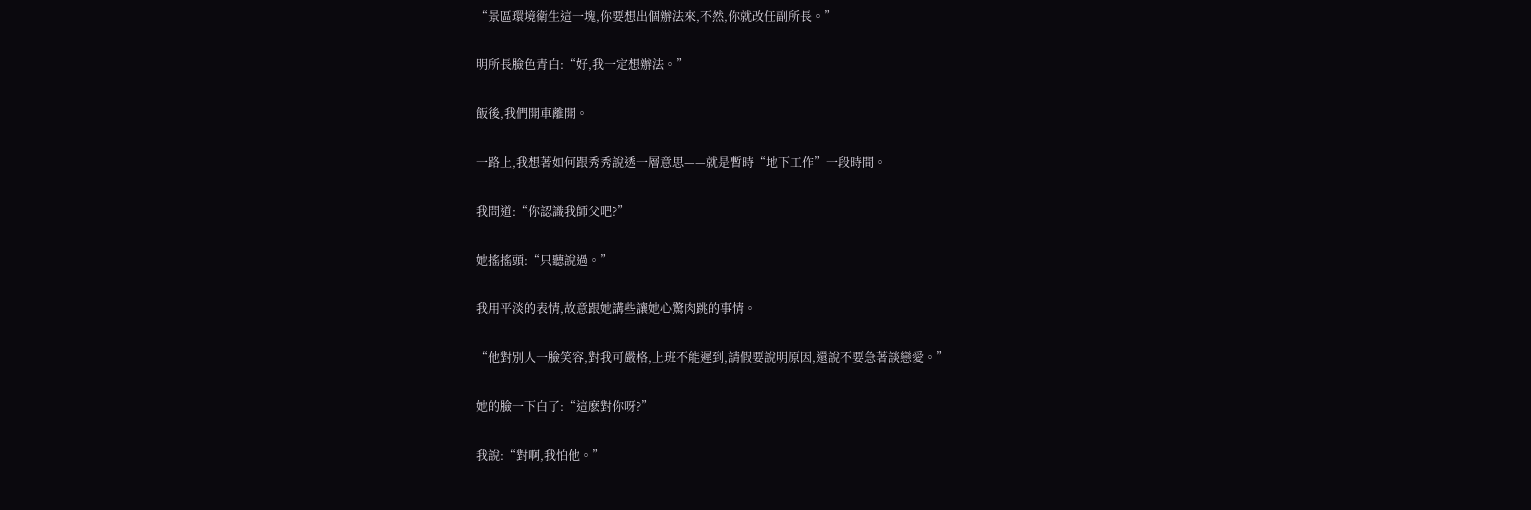“景區環境衛生這一塊,你要想出個辦法來,不然,你就改任副所長。”

明所長臉色青白:“好,我一定想辦法。”

飯後,我們開車離開。

一路上,我想著如何跟秀秀說透一層意思——就是暫時“地下工作”一段時間。

我問道:“你認識我師父吧?”

她搖搖頭:“只聽說過。”

我用平淡的表情,故意跟她講些讓她心驚肉跳的事情。

“他對別人一臉笑容,對我可嚴格,上班不能遲到,請假要說明原因,還說不要急著談戀愛。”

她的臉一下白了:“這麽對你呀?”

我說:“對啊,我怕他。”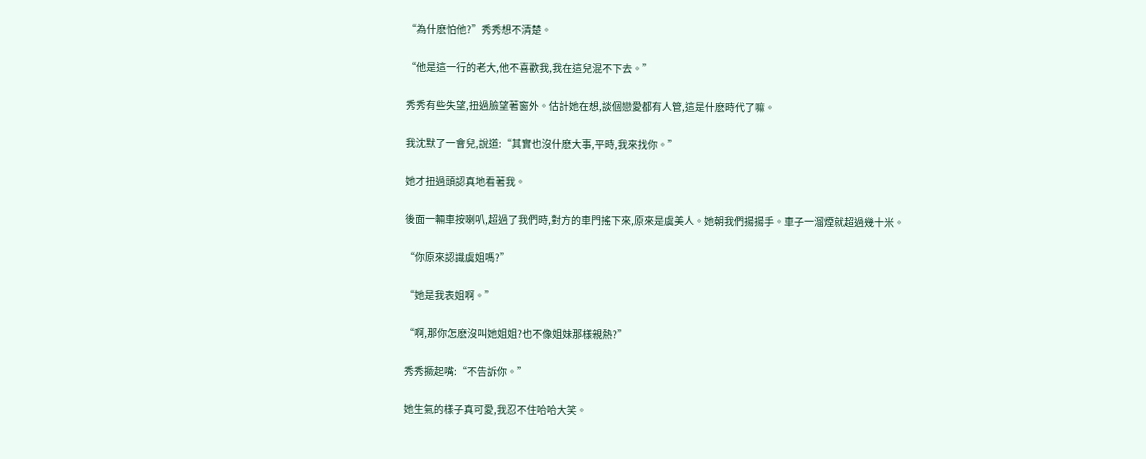“為什麽怕他?”秀秀想不清楚。

“他是這一行的老大,他不喜歡我,我在這兒混不下去。”

秀秀有些失望,扭過臉望著窗外。估計她在想,談個戀愛都有人管,這是什麽時代了嘛。

我沈默了一會兒,說道:“其實也沒什麽大事,平時,我來找你。”

她才扭過頭認真地看著我。

後面一輛車按喇叭,超過了我們時,對方的車門搖下來,原來是虞美人。她朝我們揚揚手。車子一溜煙就超過幾十米。

“你原來認識虞姐嗎?”

“她是我表姐啊。”

“啊,那你怎麽沒叫她姐姐?也不像姐妹那樣親熱?”

秀秀撅起嘴:“不告訴你。”

她生氣的樣子真可愛,我忍不住哈哈大笑。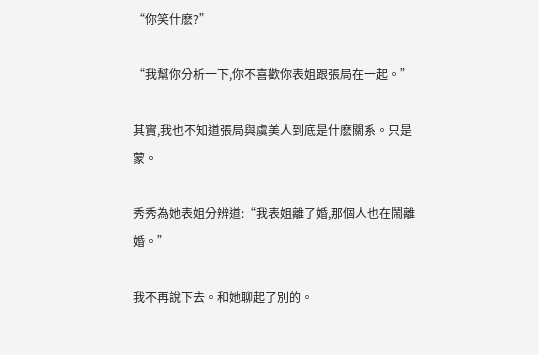“你笑什麽?”

“我幫你分析一下,你不喜歡你表姐跟張局在一起。”

其實,我也不知道張局與虞美人到底是什麽關系。只是蒙。

秀秀為她表姐分辨道:“我表姐離了婚,那個人也在鬧離婚。”

我不再說下去。和她聊起了別的。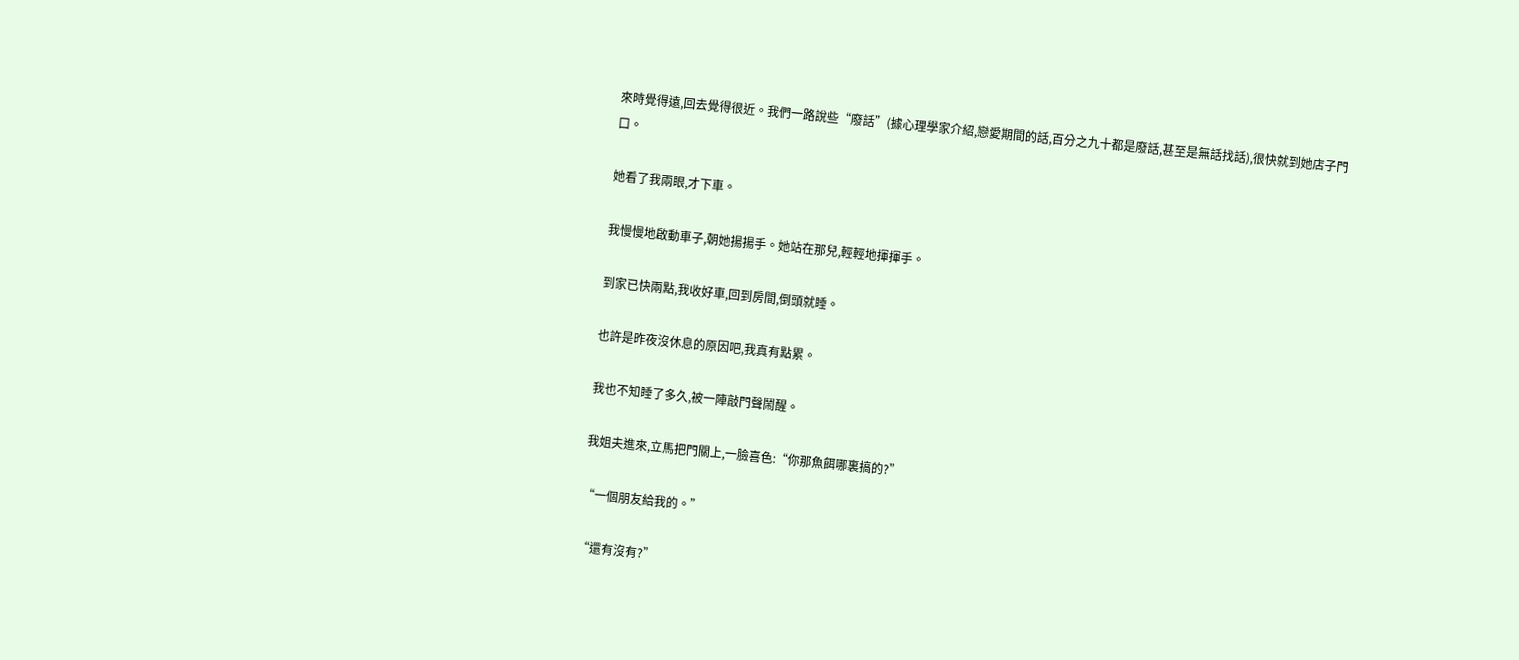來時覺得遠,回去覺得很近。我們一路說些“廢話”(據心理學家介紹,戀愛期間的話,百分之九十都是廢話,甚至是無話找話),很快就到她店子門口。

她看了我兩眼,才下車。

我慢慢地啟動車子,朝她揚揚手。她站在那兒,輕輕地揮揮手。

到家已快兩點,我收好車,回到房間,倒頭就睡。

也許是昨夜沒休息的原因吧,我真有點累。

我也不知睡了多久,被一陣敲門聲鬧醒。

我姐夫進來,立馬把門關上,一臉喜色:“你那魚餌哪裏搞的?”

“一個朋友給我的。”

“還有沒有?”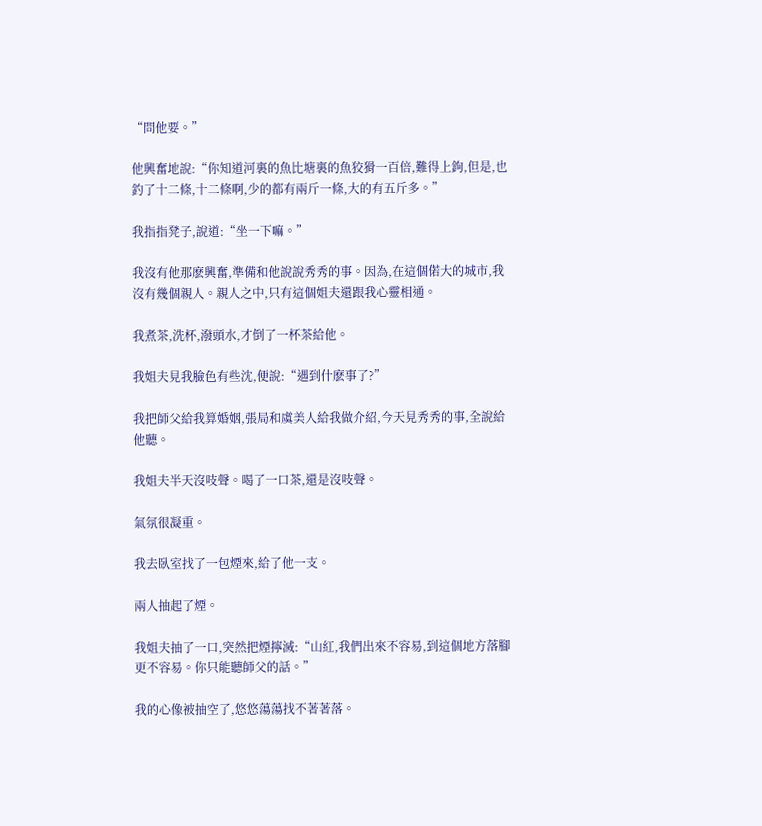“問他要。”

他興奮地說:“你知道河裏的魚比塘裏的魚狡猾一百倍,難得上鉤,但是,也釣了十二條,十二條啊,少的都有兩斤一條,大的有五斤多。”

我指指凳子,說道:“坐一下嘛。”

我沒有他那麽興奮,準備和他說說秀秀的事。因為,在這個偌大的城市,我沒有幾個親人。親人之中,只有這個姐夫還跟我心靈相通。

我煮茶,洗杯,潑頭水,才倒了一杯茶給他。

我姐夫見我臉色有些沈,便說:“遇到什麽事了?”

我把師父給我算婚姻,張局和虞美人給我做介紹,今天見秀秀的事,全說給他聽。

我姐夫半天沒吱聲。喝了一口茶,還是沒吱聲。

氣氛很凝重。

我去臥室找了一包煙來,給了他一支。

兩人抽起了煙。

我姐夫抽了一口,突然把煙擰滅:“山紅,我們出來不容易,到這個地方落腳更不容易。你只能聽師父的話。”

我的心像被抽空了,悠悠蕩蕩找不著著落。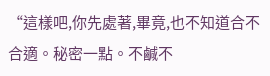“這樣吧,你先處著,畢竟,也不知道合不合適。秘密一點。不鹹不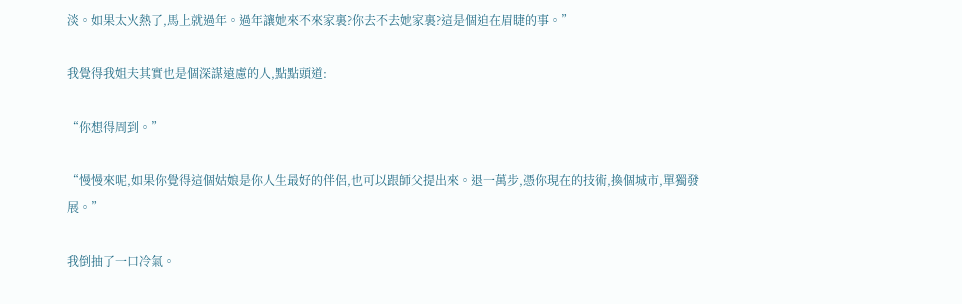淡。如果太火熱了,馬上就過年。過年讓她來不來家裏?你去不去她家裏?這是個迫在眉睫的事。”

我覺得我姐夫其實也是個深謀遠慮的人,點點頭道:

“你想得周到。”

“慢慢來呢,如果你覺得這個姑娘是你人生最好的伴侶,也可以跟師父提出來。退一萬步,憑你現在的技術,換個城市,單獨發展。”

我倒抽了一口冷氣。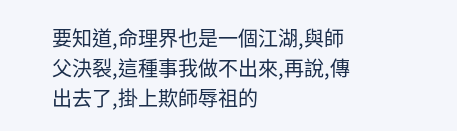要知道,命理界也是一個江湖,與師父決裂,這種事我做不出來,再說,傳出去了,掛上欺師辱祖的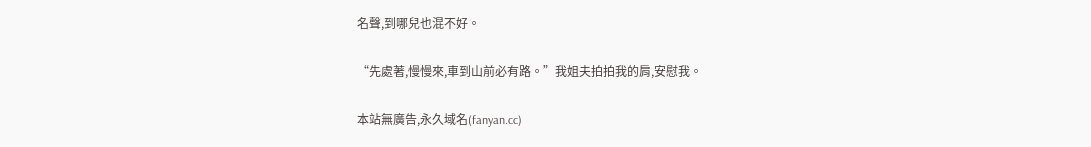名聲,到哪兒也混不好。

“先處著,慢慢來,車到山前必有路。”我姐夫拍拍我的肩,安慰我。

本站無廣告,永久域名(fanyan.cc)